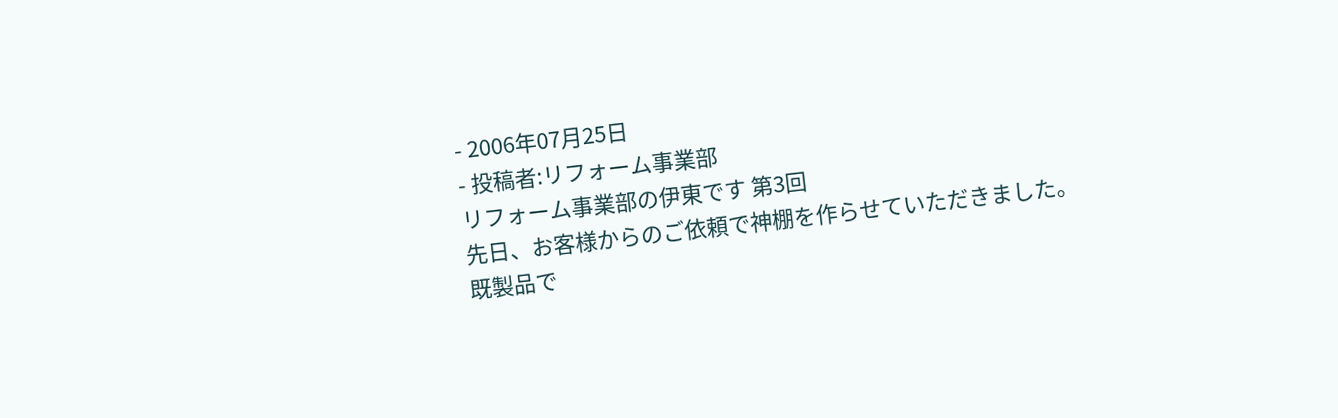- 2006年07月25日
- 投稿者:リフォーム事業部
リフォーム事業部の伊東です 第3回
先日、お客様からのご依頼で神棚を作らせていただきました。
既製品で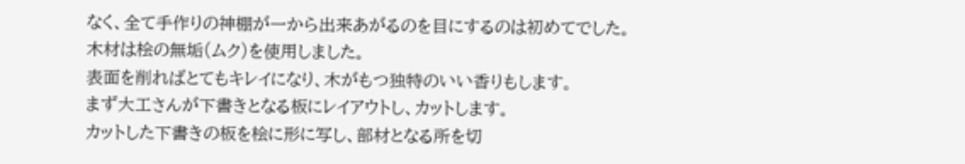なく、全て手作りの神棚が一から出来あがるのを目にするのは初めてでした。
木材は桧の無垢(ムク)を使用しました。
表面を削ればとてもキレイになり、木がもつ独特のいい香りもします。
まず大工さんが下書きとなる板にレイアウトし、カットします。
カットした下書きの板を桧に形に写し、部材となる所を切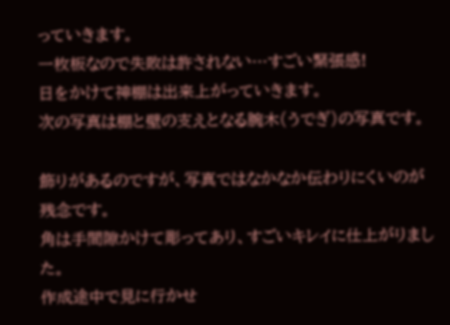っていきます。
一枚板なので失敗は許されない…すごい緊張感!
日をかけて神棚は出来上がっていきます。
次の写真は棚と壁の支えとなる腕木(うでぎ)の写真です。

飾りがあるのですが、写真ではなかなか伝わりにくいのが残念です。
角は手間隙かけて彫ってあり、すごいキレイに仕上がりました。
作成途中で見に行かせ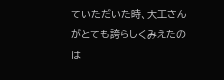ていただいた時、大工さんがとても誇らしくみえたのは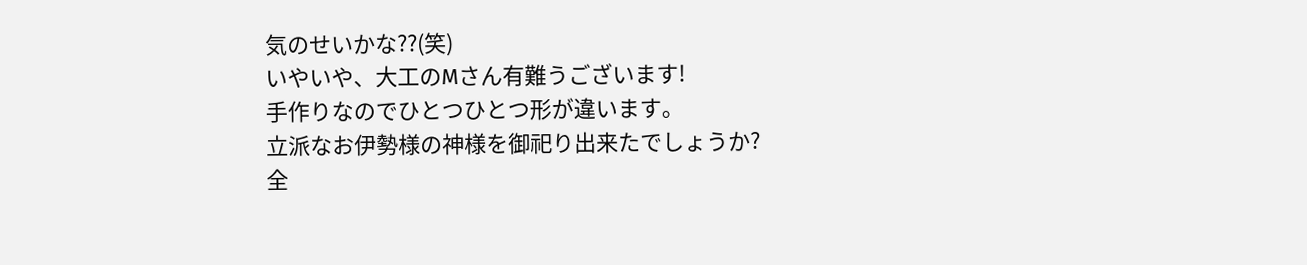気のせいかな??(笑)
いやいや、大工のMさん有難うございます!
手作りなのでひとつひとつ形が違います。
立派なお伊勢様の神様を御祀り出来たでしょうか?
全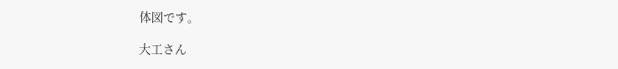体図です。

大工さん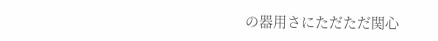の器用さにただただ関心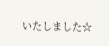いたしました☆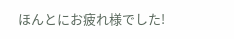ほんとにお疲れ様でした!